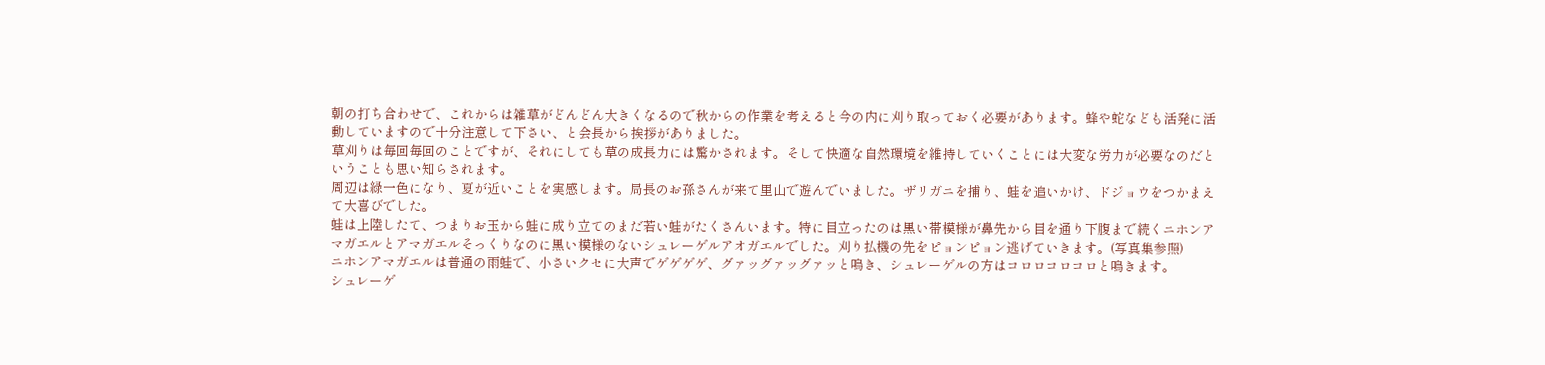朝の打ち合わせで、これからは雑草がどんどん大きくなるので秋からの作業を考えると今の内に刈り取っておく必要があります。蜂や蛇なども活発に活動していますので十分注意して下さい、と会長から挨拶がありました。
草刈りは毎回毎回のことですが、それにしても草の成長力には驚かされます。そして快適な自然環境を維持していくことには大変な労力が必要なのだということも思い知らされます。
周辺は緑一色になり、夏が近いことを実感します。局長のお孫さんが来て里山で遊んでいました。ザリガニを捕り、蛙を追いかけ、ドジョウをつかまえて大喜びでした。
蛙は上陸したて、つまりお玉から蛙に成り立てのまだ若い蛙がたくさんいます。特に目立ったのは黒い帯模様が鼻先から目を通り下腹まで続くニホンアマガエルとアマガエルそっくりなのに黒い模様のないシュレーゲルアオガエルでした。刈り払機の先をピョンピョン逃げていきます。(写真集参照)
ニホンアマガエルは普通の雨蛙で、小さいクセに大声でゲゲゲゲ、グァッグァッグァッと鳴き、シュレーゲルの方はコロロコロコロと鳴きます。
シュレーゲ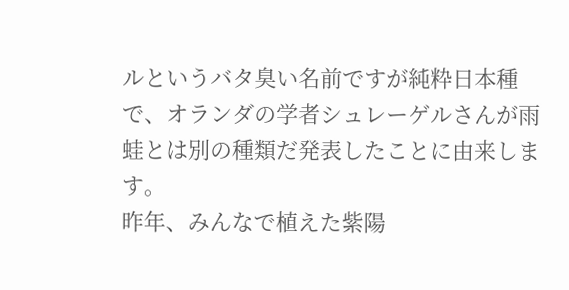ルというバタ臭い名前ですが純粋日本種で、オランダの学者シュレーゲルさんが雨蛙とは別の種類だ発表したことに由来します。
昨年、みんなで植えた紫陽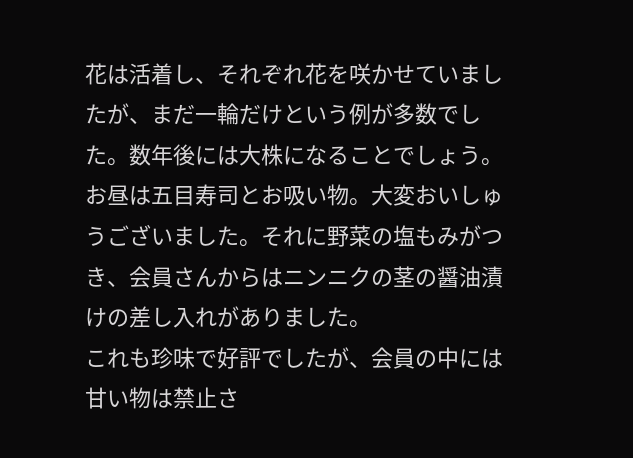花は活着し、それぞれ花を咲かせていましたが、まだ一輪だけという例が多数でした。数年後には大株になることでしょう。
お昼は五目寿司とお吸い物。大変おいしゅうございました。それに野菜の塩もみがつき、会員さんからはニンニクの茎の醤油漬けの差し入れがありました。
これも珍味で好評でしたが、会員の中には甘い物は禁止さ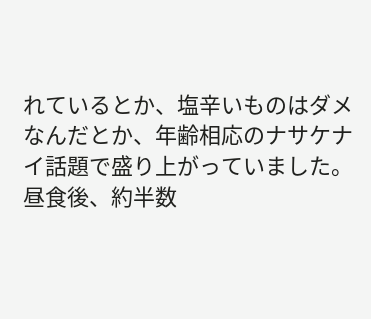れているとか、塩辛いものはダメなんだとか、年齢相応のナサケナイ話題で盛り上がっていました。
昼食後、約半数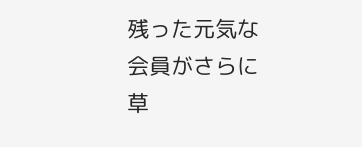残った元気な会員がさらに草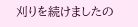刈りを続けましたの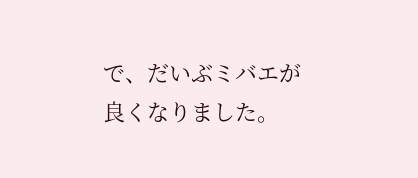で、だいぶミバエが良くなりました。